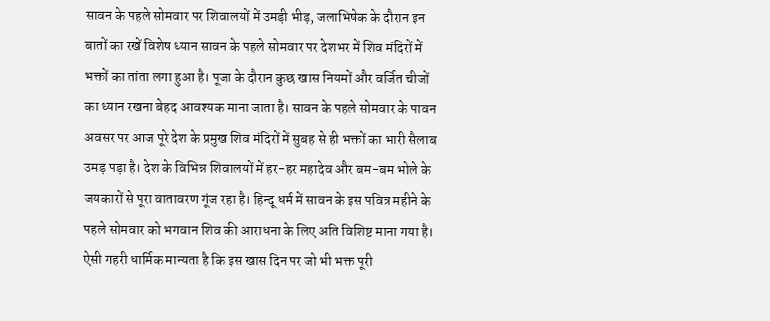सावन के पहले सोमवार पर शिवालयों में उमड़ी भीड़, जलाभिषेक के दौरान इन बातों का रखें विशेष ध्यान सावन के पहले सोमवार पर देशभर में शिव मंदिरों में भक्तों का तांता लगा हुआ है। पूजा के दौरान कुछ खास नियमों और वर्जित चीजों का ध्यान रखना बेहद आवश्यक माना जाता है। सावन के पहले सोमवार के पावन अवसर पर आज पूरे देश के प्रमुख शिव मंदिरों में सुबह से ही भक्तों का भारी सैलाब उमड़ पड़ा है। देश के विभिन्न शिवालयों में हर-हर महादेव और बम-बम भोले के जयकारों से पूरा वातावरण गूंज रहा है। हिन्दू धर्म में सावन के इस पवित्र महीने के पहले सोमवार को भगवान शिव की आराधना के लिए अति विशिष्ट माना गया है। ऐसी गहरी धार्मिक मान्यता है कि इस खास दिन पर जो भी भक्त पूरी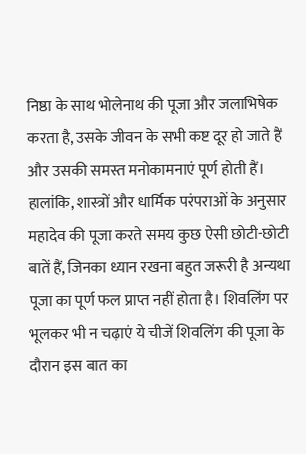निष्ठा के साथ भोलेनाथ की पूजा और जलाभिषेक करता है, उसके जीवन के सभी कष्ट दूर हो जाते हैं और उसकी समस्त मनोकामनाएं पूर्ण होती हैं। हालांकि, शास्त्रों और धार्मिक परंपराओं के अनुसार महादेव की पूजा करते समय कुछ ऐसी छोटी-छोटी बातें हैं, जिनका ध्यान रखना बहुत जरूरी है अन्यथा पूजा का पूर्ण फल प्राप्त नहीं होता है। शिवलिंग पर भूलकर भी न चढ़ाएं ये चीजें शिवलिंग की पूजा के दौरान इस बात का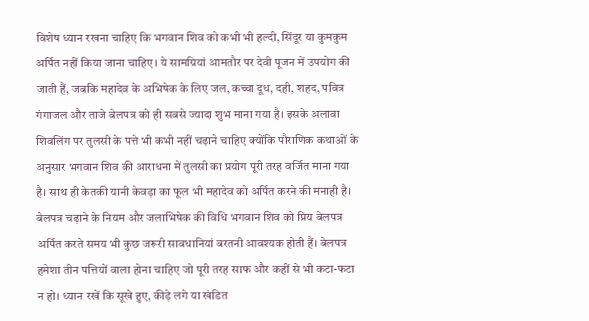विशेष ध्यान रखना चाहिए कि भगवान शिव को कभी भी हल्दी, सिंदूर या कुमकुम अर्पित नहीं किया जाना चाहिए। ये सामग्रियां आमतौर पर देवी पूजन में उपयोग की जाती हैं, जबकि महादेव के अभिषेक के लिए जल, कच्चा दूध, दही, शहद, पवित्र गंगाजल और ताजे बेलपत्र को ही सबसे ज्यादा शुभ माना गया है। इसके अलावा शिवलिंग पर तुलसी के पत्ते भी कभी नहीं चढ़ाने चाहिए क्योंकि पौराणिक कथाओं के अनुसार भगवान शिव की आराधना में तुलसी का प्रयोग पूरी तरह वर्जित माना गया है। साथ ही केतकी यानी केवड़ा का फूल भी महादेव को अर्पित करने की मनाही है। बेलपत्र चढ़ाने के नियम और जलाभिषेक की विधि भगवान शिव को प्रिय बेलपत्र अर्पित करते समय भी कुछ जरूरी सावधानियां बरतनी आवश्यक होती हैं। बेलपत्र हमेशा तीन पत्तियों वाला होना चाहिए जो पूरी तरह साफ और कहीं से भी कटा-फटा न हो। ध्यान रखें कि सूखे हुए, कीड़े लगे या खंडित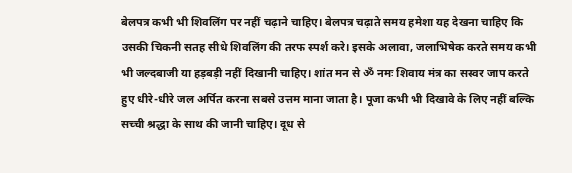बेलपत्र कभी भी शिवलिंग पर नहीं चढ़ाने चाहिए। बेलपत्र चढ़ाते समय हमेशा यह देखना चाहिए कि उसकी चिकनी सतह सीधे शिवलिंग की तरफ स्पर्श करे। इसके अलावा, जलाभिषेक करते समय कभी भी जल्दबाजी या हड़बड़ी नहीं दिखानी चाहिए। शांत मन से ॐ नमः शिवाय मंत्र का सस्वर जाप करते हुए धीरे-धीरे जल अर्पित करना सबसे उत्तम माना जाता है। पूजा कभी भी दिखावे के लिए नहीं बल्कि सच्ची श्रद्धा के साथ की जानी चाहिए। दूध से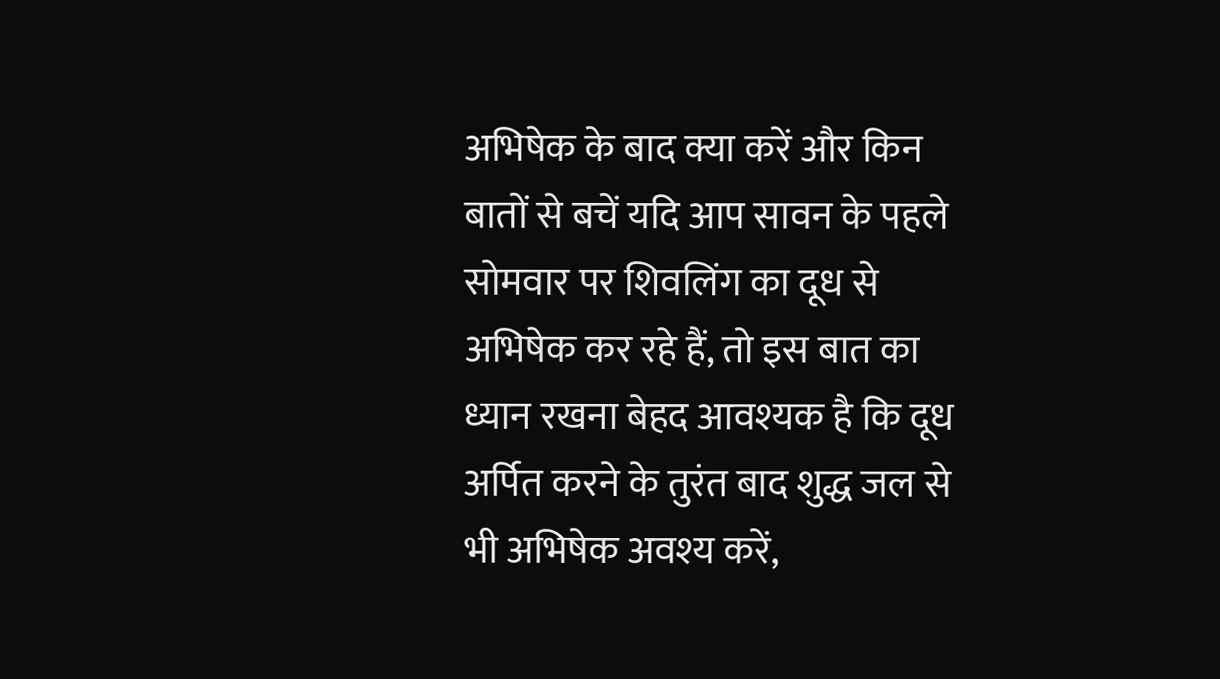अभिषेक के बाद क्या करें और किन बातों से बचें यदि आप सावन के पहले सोमवार पर शिवलिंग का दूध से अभिषेक कर रहे हैं, तो इस बात का ध्यान रखना बेहद आवश्यक है कि दूध अर्पित करने के तुरंत बाद शुद्ध जल से भी अभिषेक अवश्य करें,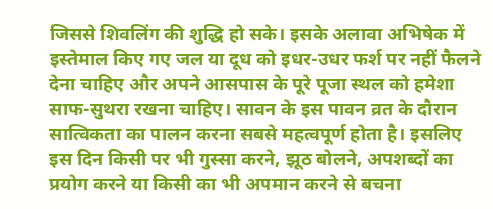जिससे शिवलिंग की शुद्धि हो सके। इसके अलावा अभिषेक में इस्तेमाल किए गए जल या दूध को इधर-उधर फर्श पर नहीं फैलने देना चाहिए और अपने आसपास के पूरे पूजा स्थल को हमेशा साफ-सुथरा रखना चाहिए। सावन के इस पावन व्रत के दौरान सात्विकता का पालन करना सबसे महत्वपूर्ण होता है। इसलिए इस दिन किसी पर भी गुस्सा करने, झूठ बोलने, अपशब्दों का प्रयोग करने या किसी का भी अपमान करने से बचना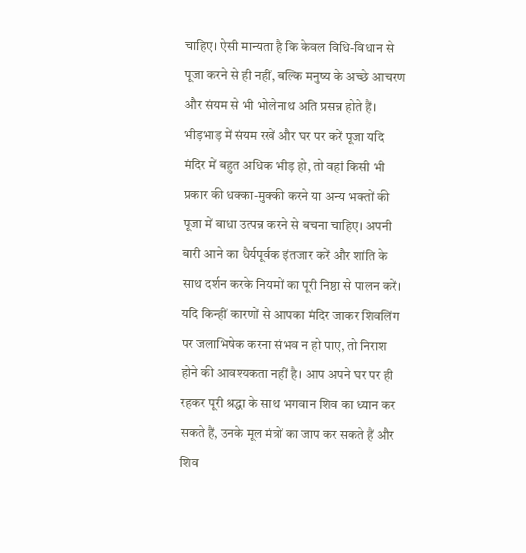चाहिए। ऐसी मान्यता है कि केवल विधि-विधान से पूजा करने से ही नहीं, बल्कि मनुष्य के अच्छे आचरण और संयम से भी भोलेनाथ अति प्रसन्न होते हैं। भीड़भाड़ में संयम रखें और घर पर करें पूजा यदि मंदिर में बहुत अधिक भीड़ हो, तो वहां किसी भी प्रकार की धक्का-मुक्की करने या अन्य भक्तों की पूजा में बाधा उत्पन्न करने से बचना चाहिए। अपनी बारी आने का धैर्यपूर्वक इंतजार करें और शांति के साथ दर्शन करके नियमों का पूरी निष्ठा से पालन करें। यदि किन्हीं कारणों से आपका मंदिर जाकर शिवलिंग पर जलाभिषेक करना संभव न हो पाए, तो निराश होने की आवश्यकता नहीं है। आप अपने घर पर ही रहकर पूरी श्रद्धा के साथ भगवान शिव का ध्यान कर सकते हैं, उनके मूल मंत्रों का जाप कर सकते हैं और शिव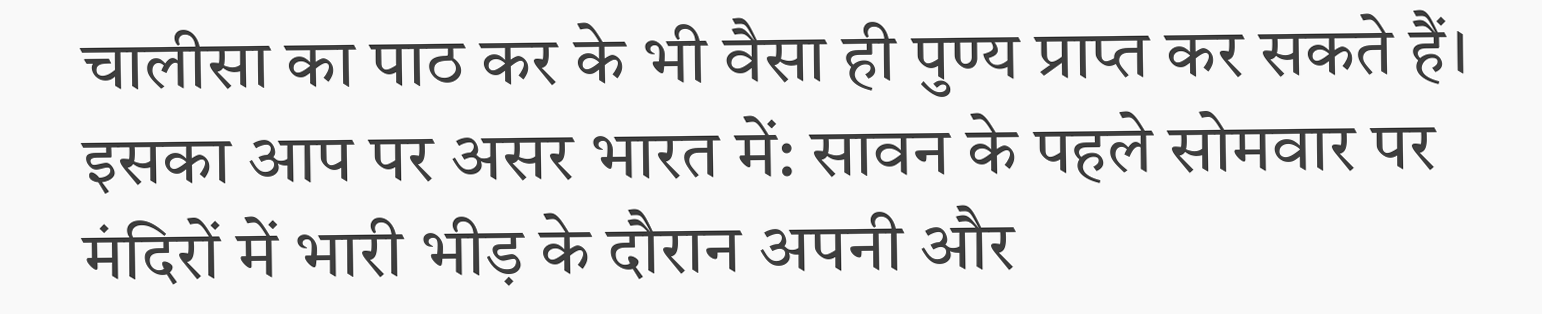चालीसा का पाठ कर के भी वैसा ही पुण्य प्राप्त कर सकते हैं। इसका आप पर असर भारत में: सावन के पहले सोमवार पर मंदिरों में भारी भीड़ के दौरान अपनी और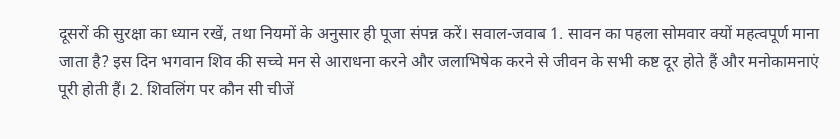दूसरों की सुरक्षा का ध्यान रखें, तथा नियमों के अनुसार ही पूजा संपन्न करें। सवाल-जवाब 1. सावन का पहला सोमवार क्यों महत्वपूर्ण माना जाता है? इस दिन भगवान शिव की सच्चे मन से आराधना करने और जलाभिषेक करने से जीवन के सभी कष्ट दूर होते हैं और मनोकामनाएं पूरी होती हैं। 2. शिवलिंग पर कौन सी चीजें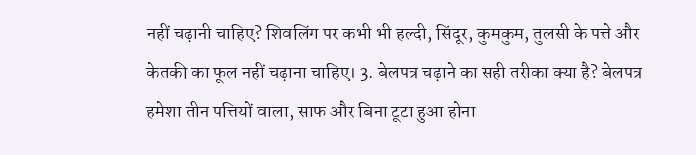नहीं चढ़ानी चाहिए? शिवलिंग पर कभी भी हल्दी, सिंदूर, कुमकुम, तुलसी के पत्ते और केतकी का फूल नहीं चढ़ाना चाहिए। 3. बेलपत्र चढ़ाने का सही तरीका क्या है? बेलपत्र हमेशा तीन पत्तियों वाला, साफ और बिना टूटा हुआ होना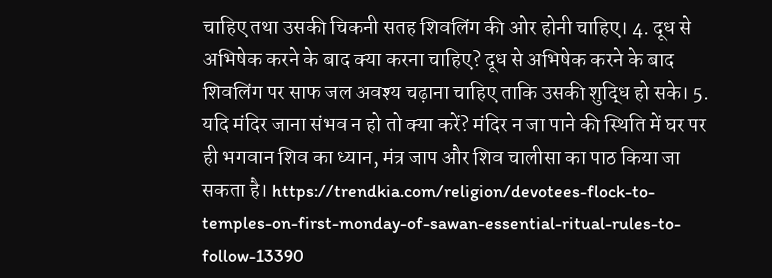चाहिए तथा उसकी चिकनी सतह शिवलिंग की ओर होनी चाहिए। 4. दूध से अभिषेक करने के बाद क्या करना चाहिए? दूध से अभिषेक करने के बाद शिवलिंग पर साफ जल अवश्य चढ़ाना चाहिए ताकि उसकी शुद्धि हो सके। 5. यदि मंदिर जाना संभव न हो तो क्या करें? मंदिर न जा पाने की स्थिति में घर पर ही भगवान शिव का ध्यान, मंत्र जाप और शिव चालीसा का पाठ किया जा सकता है। https://trendkia.com/religion/devotees-flock-to-temples-on-first-monday-of-sawan-essential-ritual-rules-to-follow-13390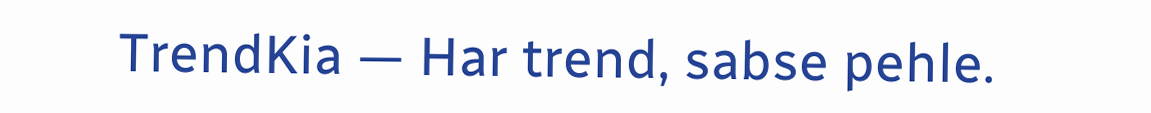TrendKia — Har trend, sabse pehle.